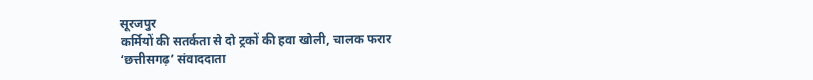सूरजपुर
कर्मियों की सतर्कता से दो ट्रकों की हवा खोली, चालक फरार
‘छत्तीसगढ़’ संवाददाता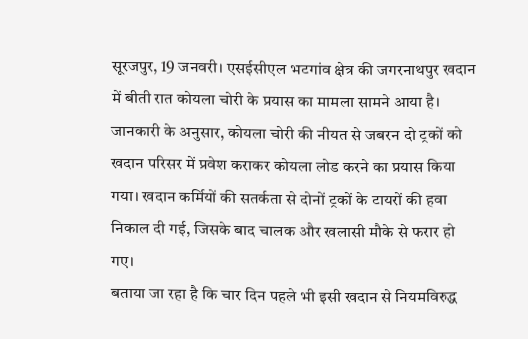सूरजपुर, 19 जनवरी। एसईसीएल भटगांव क्षेत्र की जगरनाथपुर खदान में बीती रात कोयला चोरी के प्रयास का मामला सामने आया है। जानकारी के अनुसार, कोयला चोरी की नीयत से जबरन दो ट्रकों को खदान परिसर में प्रवेश कराकर कोयला लोड करने का प्रयास किया गया। खदान कर्मियों की सतर्कता से दोनों ट्रकों के टायरों की हवा निकाल दी गई, जिसके बाद चालक और खलासी मौके से फरार हो गए।
बताया जा रहा है कि चार दिन पहले भी इसी खदान से नियमविरुद्ध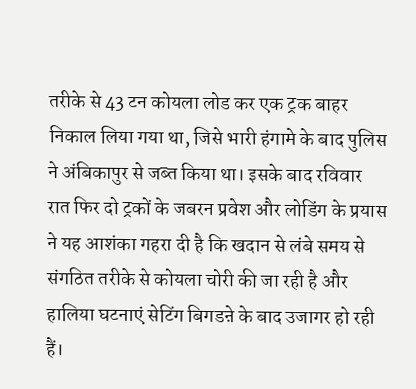तरीके से 43 टन कोयला लोड कर एक ट्रक बाहर निकाल लिया गया था, जिसे भारी हंगामे के बाद पुलिस ने अंबिकापुर से जब्त किया था। इसके बाद रविवार रात फिर दो ट्रकों के जबरन प्रवेश और लोडिंग के प्रयास ने यह आशंका गहरा दी है कि खदान से लंबे समय से संगठित तरीके से कोयला चोरी की जा रही है और हालिया घटनाएं सेटिंग बिगडऩे के बाद उजागर हो रही हैं।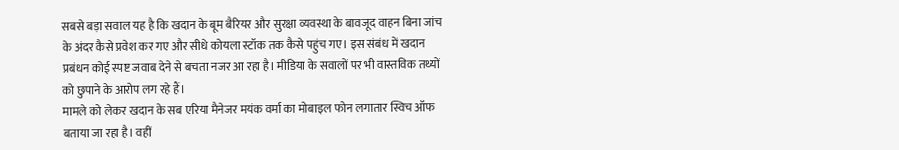सबसे बड़ा सवाल यह है कि खदान के बूम बैरियर और सुरक्षा व्यवस्था के बावजूद वाहन बिना जांच के अंदर कैसे प्रवेश कर गए और सीधे कोयला स्टॉक तक कैसे पहुंच गए। इस संबंध में खदान प्रबंधन कोई स्पष्ट जवाब देने से बचता नजर आ रहा है। मीडिया के सवालों पर भी वास्तविक तथ्यों को छुपाने के आरोप लग रहे हैं।
मामले को लेकर खदान के सब एरिया मैनेजर मयंक वर्मा का मोबाइल फोन लगातार स्विच ऑफ बताया जा रहा है। वहीं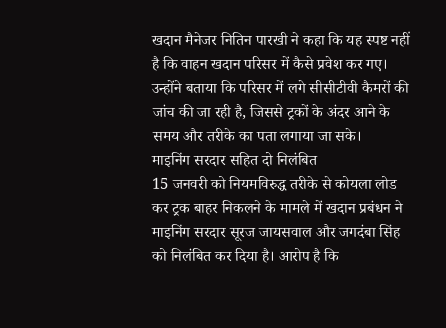खदान मैनेजर नितिन पारखी ने कहा कि यह स्पष्ट नहीं है कि वाहन खदान परिसर में कैसे प्रवेश कर गए। उन्होंने बताया कि परिसर में लगे सीसीटीवी कैमरों की जांच की जा रही है, जिससे ट्रकों के अंदर आने के समय और तरीके का पता लगाया जा सके।
माइनिंग सरदार सहित दो निलंबित
15 जनवरी को नियमविरुद्ध तरीके से कोयला लोड कर ट्रक बाहर निकलने के मामले में खदान प्रबंधन ने माइनिंग सरदार सूरज जायसवाल और जगदंबा सिंह को निलंबित कर दिया है। आरोप है कि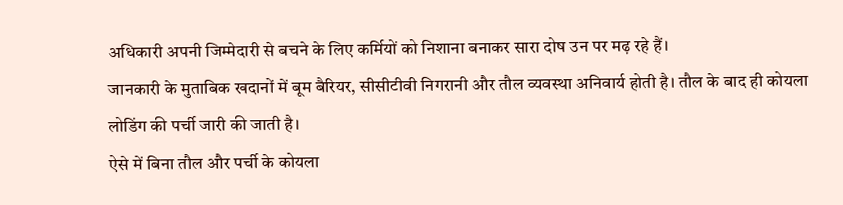अधिकारी अपनी जिम्मेदारी से बचने के लिए कर्मियों को निशाना बनाकर सारा दोष उन पर मढ़ रहे हैं।
जानकारी के मुताबिक खदानों में बूम बैरियर, सीसीटीवी निगरानी और तौल व्यवस्था अनिवार्य होती है। तौल के बाद ही कोयला लोडिंग की पर्ची जारी की जाती है।
ऐसे में बिना तौल और पर्ची के कोयला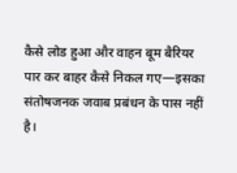कैसे लोड हुआ और वाहन बूम बैरियर पार कर बाहर कैसे निकल गए—इसका संतोषजनक जवाब प्रबंधन के पास नहीं है।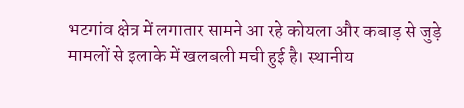भटगांव क्षेत्र में लगातार सामने आ रहे कोयला और कबाड़ से जुड़े मामलों से इलाके में खलबली मची हुई है। स्थानीय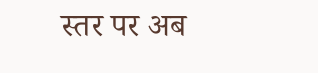स्तर पर अब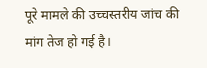पूरे मामले की उच्चस्तरीय जांच की मांग तेज हो गई है।